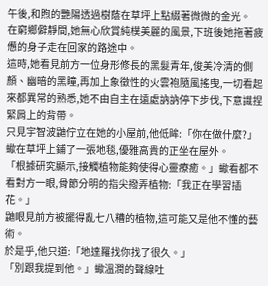午後,和煦的艷陽透過樹蔭在草坪上點綴著微微的金光。
在窮鄉僻靜間,她無心欣賞純樸美麗的風景,下班後她拖著疲憊的身子走在回家的路途中。
這時,她看見前方一位身形修長的黑髮青年,俊美冷清的側顏、幽暗的黑瞳,再加上象徵性的火雲袍隨風搖曳,一切看起來都異常的熟悉,她不由自主在遠處訥訥停下步伐,下意識捏緊肩上的背帶。
只見宇智波鼬佇立在她的小屋前,他低眸:「你在做什麼?」
蠍在草坪上鋪了一張地毯,優雅高貴的正坐在屋外。
「根據研究顯示,接觸植物能夠使得心靈療癒。」蠍看都不看對方一眼,骨節分明的指尖撥弄植物:「我正在學習插花。」
鼬眼見前方被擺得亂七八糟的植物,這可能又是他不懂的藝術。
於是乎,他只道:「地達羅找你找了很久。」
「別跟我提到他。」蠍溫潤的聲線吐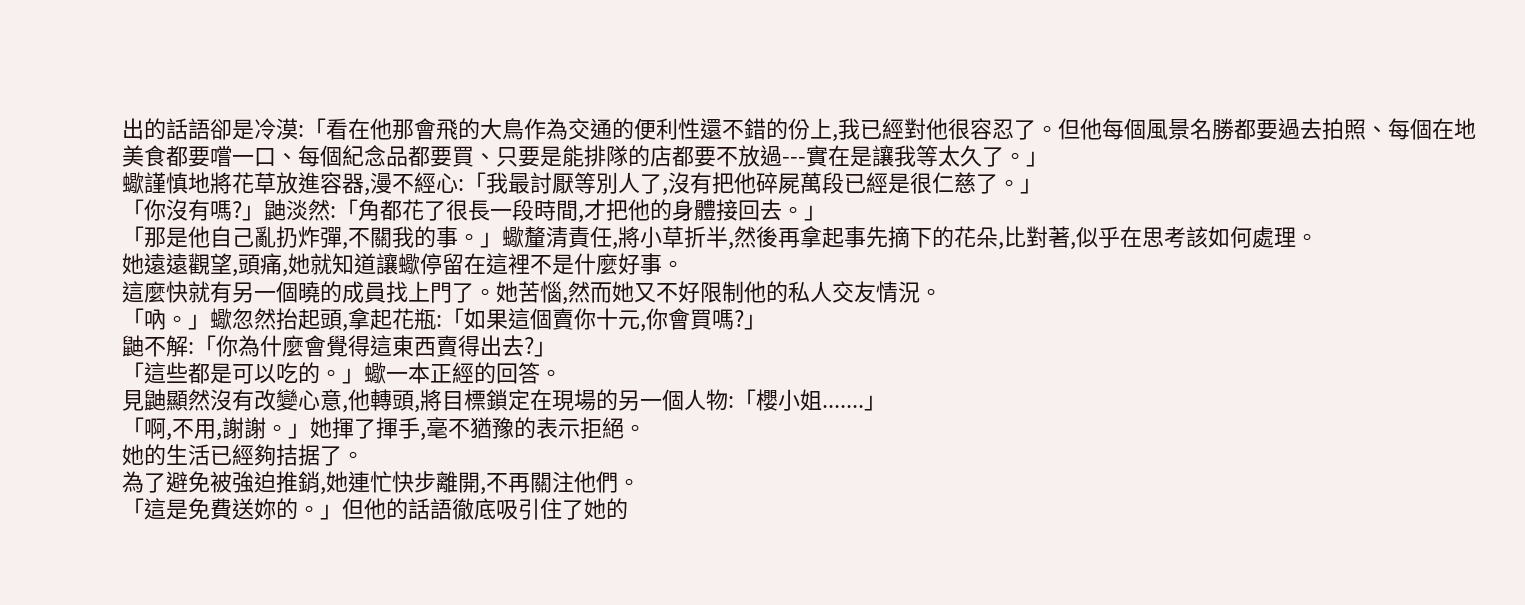出的話語卻是冷漠:「看在他那會飛的大鳥作為交通的便利性還不錯的份上,我已經對他很容忍了。但他每個風景名勝都要過去拍照、每個在地美食都要嚐一口、每個紀念品都要買、只要是能排隊的店都要不放過---實在是讓我等太久了。」
蠍謹慎地將花草放進容器,漫不經心:「我最討厭等別人了,沒有把他碎屍萬段已經是很仁慈了。」
「你沒有嗎?」鼬淡然:「角都花了很長一段時間,才把他的身體接回去。」
「那是他自己亂扔炸彈,不關我的事。」蠍釐清責任,將小草折半,然後再拿起事先摘下的花朵,比對著,似乎在思考該如何處理。
她遠遠觀望,頭痛,她就知道讓蠍停留在這裡不是什麼好事。
這麼快就有另一個曉的成員找上門了。她苦惱,然而她又不好限制他的私人交友情況。
「吶。」蠍忽然抬起頭,拿起花瓶:「如果這個賣你十元,你會買嗎?」
鼬不解:「你為什麼會覺得這東西賣得出去?」
「這些都是可以吃的。」蠍一本正經的回答。
見鼬顯然沒有改變心意,他轉頭,將目標鎖定在現場的另一個人物:「櫻小姐.......」
「啊,不用,謝謝。」她揮了揮手,毫不猶豫的表示拒絕。
她的生活已經夠拮据了。
為了避免被強迫推銷,她連忙快步離開,不再關注他們。
「這是免費送妳的。」但他的話語徹底吸引住了她的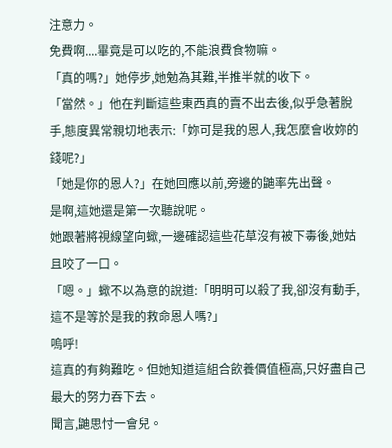注意力。
免費啊....畢竟是可以吃的,不能浪費食物嘛。
「真的嗎?」她停步,她勉為其難,半推半就的收下。
「當然。」他在判斷這些東西真的賣不出去後,似乎急著脫手,態度異常親切地表示:「妳可是我的恩人,我怎麼會收妳的錢呢?」
「她是你的恩人?」在她回應以前,旁邊的鼬率先出聲。
是啊,這她還是第一次聽說呢。
她跟著將視線望向蠍,一邊確認這些花草沒有被下毒後,她姑且咬了一口。
「嗯。」蠍不以為意的說道:「明明可以殺了我,卻沒有動手,這不是等於是我的救命恩人嗎?」
嗚呼!
這真的有夠難吃。但她知道這組合飲養價值極高,只好盡自己最大的努力吞下去。
聞言,鼬思忖一會兒。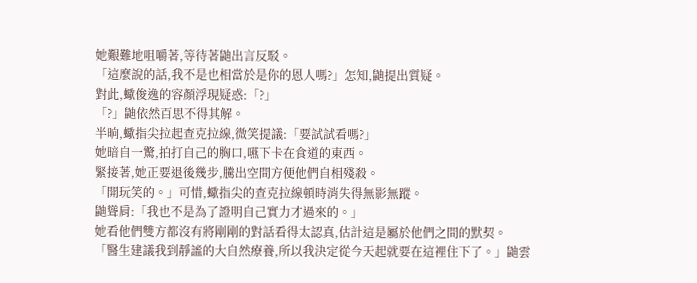她艱難地咀嚼著,等待著鼬出言反駁。
「這麼說的話,我不是也相當於是你的恩人嗎?」怎知,鼬提出質疑。
對此,蠍俊逸的容顏浮現疑惑:「?」
「?」鼬依然百思不得其解。
半晌,蠍指尖拉起查克拉線,微笑提議:「要試試看嗎?」
她暗自一驚,拍打自己的胸口,嚥下卡在食道的東西。
緊接著,她正要退後幾步,騰出空間方便他們自相殘殺。
「開玩笑的。」可惜,蠍指尖的查克拉線頓時消失得無影無蹤。
鼬聳肩:「我也不是為了證明自己實力才過來的。」
她看他們雙方都沒有將剛剛的對話看得太認真,估計這是屬於他們之間的默契。
「醫生建議我到靜謐的大自然療養,所以我決定從今天起就要在這裡住下了。」鼬雲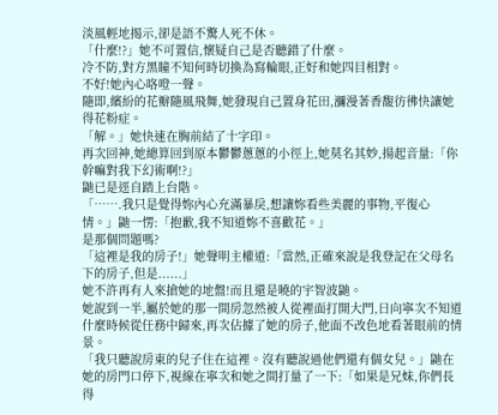淡風輕地揭示,卻是語不驚人死不休。
「什麼!?」她不可置信,懷疑自己是否聽錯了什麼。
冷不防,對方黑瞳不知何時切換為寫輪眼,正好和她四目相對。
不好!她內心咯噔一聲。
隨即,繽紛的花瓣隨風飛舞,她發現自己置身花田,瀰漫著香馥彷彿快讓她得花粉症。
「解。」她快速在胸前結了十字印。
再次回神,她總算回到原本鬱鬱蔥蔥的小徑上,她莫名其妙,揚起音量:「你幹嘛對我下幻術啊!?」
鼬已是逕自踏上台階。
「…….我只是覺得妳內心充滿暴戾,想讓妳看些美麗的事物,平復心情。」鼬一愣:「抱歉,我不知道妳不喜歡花。」
是那個問題嗎?
「這裡是我的房子!」她聲明主權道:「當然,正確來說是我登記在父母名下的房子,但是......」
她不許再有人來搶她的地盤!而且還是曉的宇智波鼬。
她說到一半,屬於她的那一間房忽然被人從裡面打開大門,日向寧次不知道什麼時候從任務中歸來,再次佔據了她的房子,他面不改色地看著眼前的情景。
「我只聽說房東的兒子住在這裡。沒有聽說過他們還有個女兒。」鼬在她的房門口停下,視線在寧次和她之間打量了一下:「如果是兄妹,你們長得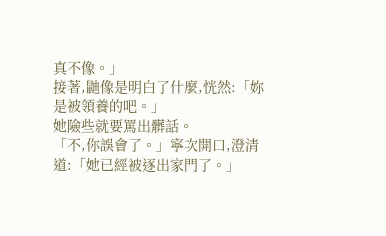真不像。」
接著,鼬像是明白了什麼,恍然:「妳是被領養的吧。」
她險些就要罵出髒話。
「不,你誤會了。」寧次開口,澄清道:「她已經被逐出家門了。」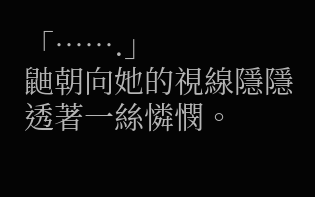「…….」
鼬朝向她的視線隱隱透著一絲憐憫。